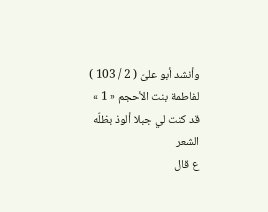وأنشد أبو علىّ ( 2 / 103 ) لفاطمة بنت الأحجم « 1 »
قد كنت لي جبلا ألوذ بظلّه
الشعر
ع قال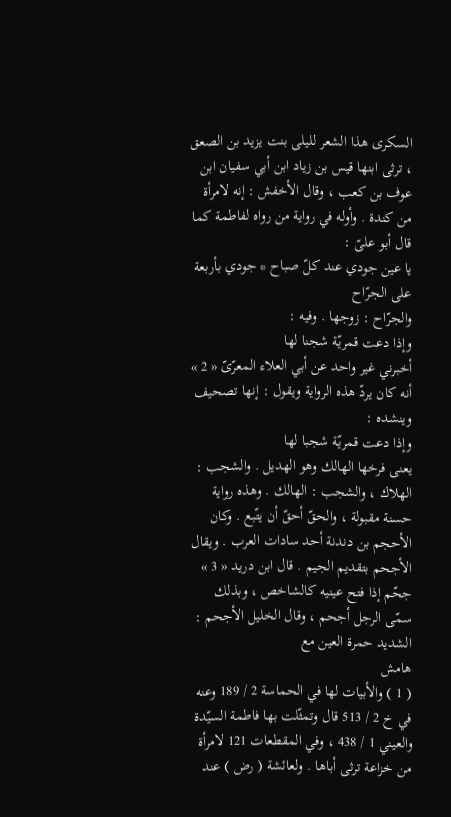السكرى هذا الشعر لليلى بنت يزيد بن الصعق ، ترثى ابنها قيس بن زياد ابن أبي سفيان ابن عوف بن كعب ، وقال الأخفش : إنه لامرأة من كندة . وأوله في رواية من رواه لفاطمة كما قال أبو علىّ :
يا عين جودي عند كلّ صباح * جودي بأربعة على الجرّاح
والجرّاح : زوجها . وفيه :
وإذا دعت قمريّة شجنا لها
أخبرني غير واحد عن أبي العلاء المعرّىّ « 2 » أنه كان يردّ هذه الرواية ويقول : إنها تصحيف وينشده :
وإذا دعت قمريّة شجبا لها
يعنى فرخها الهالك وهو الهديل . والشجب : الهلاك ، والشجب : الهالك . وهذه رواية حسنة مقبولة ، والحقّ أحقّ أن يتّبع . وكان الأحجم بن دندنة أحد سادات العرب . ويقال الأجحم بتقديم الجيم . قال ابن دريد « 3 » جحّم إذا فتح عينيه كالشاخص ، وبذلك سمّى الرجل أجحم ، وقال الخليل الأجحم : الشديد حمرة العين مع
هامش
( 1 ) والأبيات لها في الحماسة 2 / 189 وعنه في خ 2 / 513 قال وتمثّلت بها فاطمة السيّدة والعيني 1 / 438 ، وفي المقطعات 121 لامرأة من خزاعة ترثى أباها . ولعائشة ( رض ) عند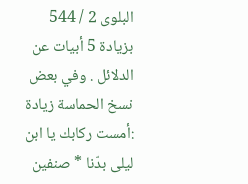البلوى 2 / 544 بزيادة 5 أبيات عن الدلائل . وفي بعض نسخ الحماسة زيادة :أمست ركابك يا ابن ليلى بدّنا * صنفين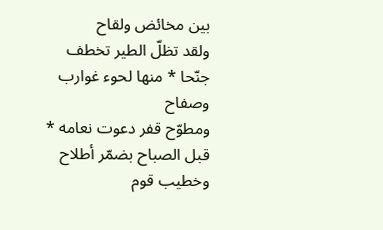بين مخائض ولقاح
ولقد تظلّ الطير تخطف جنّحا * منها لحوء غوارب وصفاح
ومطوّح قفر دعوت نعامه * قبل الصباح بضمّر أطلاح
وخطيب قوم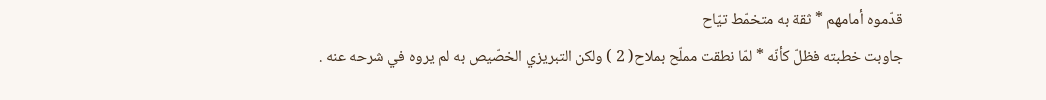قدّموه أمامهم * ثقة به متخمّط تيّاح
جاوبت خطبته فظلّ كأنّه * لمّا نطقت مملّح بملاح( 2 ) ولكن التبريزي الخصّيص به لم يروه في شرحه عنه .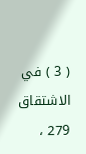( 3 ) في الاشتقاق 279 ،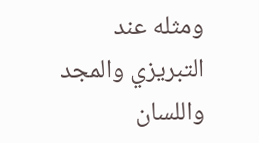ومثله عند التبريزي والمجد واللسان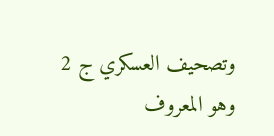وتصحيف العسكري ج 2 وهو المعروف